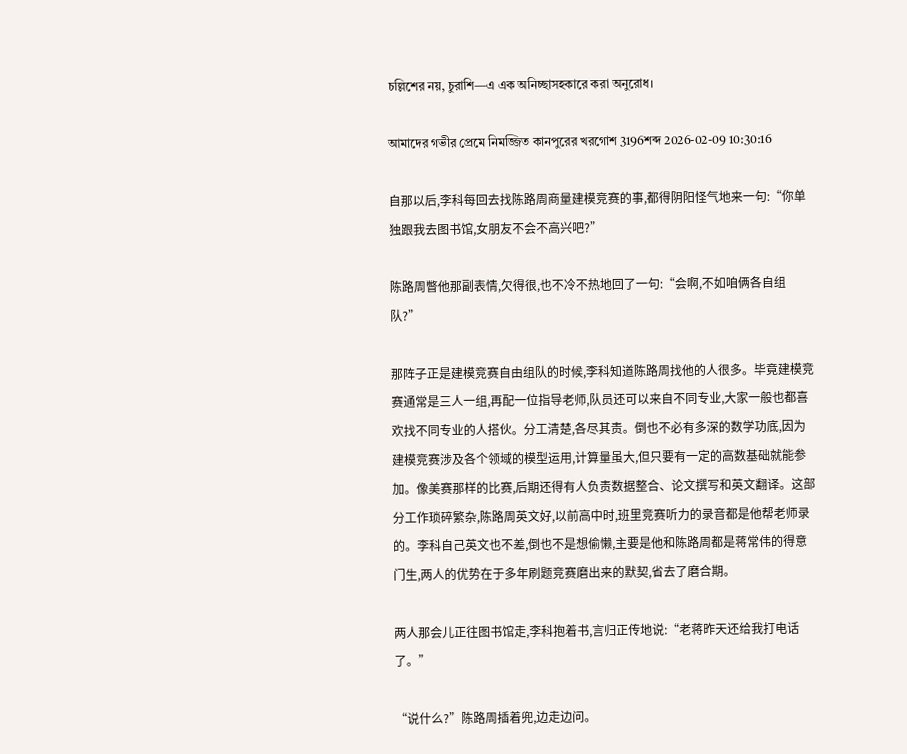চল্লিশের নয়, চুরাশি—এ এক অনিচ্ছাসহকারে করা অনুরোধ।

আমাদের গভীর প্রেমে নিমজ্জিত কানপুরের খরগোশ 3196শব্দ 2026-02-09 10:30:16

自那以后,李科每回去找陈路周商量建模竞赛的事,都得阴阳怪气地来一句:“你单独跟我去图书馆,女朋友不会不高兴吧?”

陈路周瞥他那副表情,欠得很,也不冷不热地回了一句:“会啊,不如咱俩各自组队?”

那阵子正是建模竞赛自由组队的时候,李科知道陈路周找他的人很多。毕竟建模竞赛通常是三人一组,再配一位指导老师,队员还可以来自不同专业,大家一般也都喜欢找不同专业的人搭伙。分工清楚,各尽其责。倒也不必有多深的数学功底,因为建模竞赛涉及各个领域的模型运用,计算量虽大,但只要有一定的高数基础就能参加。像美赛那样的比赛,后期还得有人负责数据整合、论文撰写和英文翻译。这部分工作琐碎繁杂,陈路周英文好,以前高中时,班里竞赛听力的录音都是他帮老师录的。李科自己英文也不差,倒也不是想偷懒,主要是他和陈路周都是蒋常伟的得意门生,两人的优势在于多年刷题竞赛磨出来的默契,省去了磨合期。

两人那会儿正往图书馆走,李科抱着书,言归正传地说:“老蒋昨天还给我打电话了。”

“说什么?”陈路周插着兜,边走边问。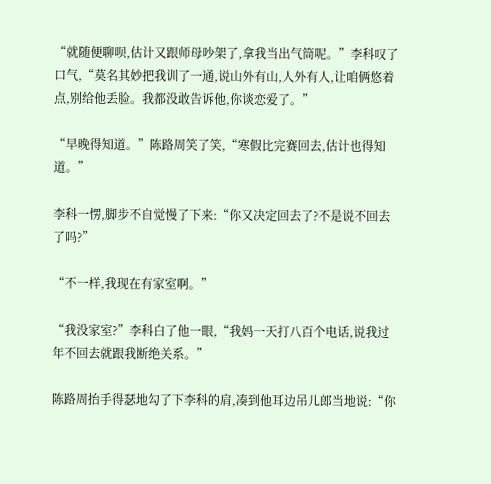“就随便聊呗,估计又跟师母吵架了,拿我当出气筒呢。”李科叹了口气,“莫名其妙把我训了一通,说山外有山,人外有人,让咱俩悠着点,别给他丢脸。我都没敢告诉他,你谈恋爱了。”

“早晚得知道。”陈路周笑了笑,“寒假比完赛回去,估计也得知道。”

李科一愣,脚步不自觉慢了下来:“你又决定回去了?不是说不回去了吗?”

“不一样,我现在有家室啊。”

“我没家室?”李科白了他一眼,“我妈一天打八百个电话,说我过年不回去就跟我断绝关系。”

陈路周抬手得瑟地勾了下李科的肩,凑到他耳边吊儿郎当地说:“你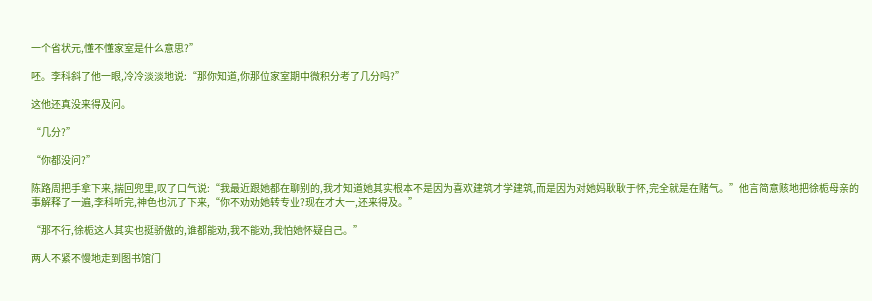一个省状元,懂不懂家室是什么意思?”

呸。李科斜了他一眼,冷冷淡淡地说:“那你知道,你那位家室期中微积分考了几分吗?”

这他还真没来得及问。

“几分?”

“你都没问?”

陈路周把手拿下来,揣回兜里,叹了口气说:“我最近跟她都在聊别的,我才知道她其实根本不是因为喜欢建筑才学建筑,而是因为对她妈耿耿于怀,完全就是在赌气。”他言简意赅地把徐栀母亲的事解释了一遍,李科听完,神色也沉了下来,“你不劝劝她转专业?现在才大一,还来得及。”

“那不行,徐栀这人其实也挺骄傲的,谁都能劝,我不能劝,我怕她怀疑自己。”

两人不紧不慢地走到图书馆门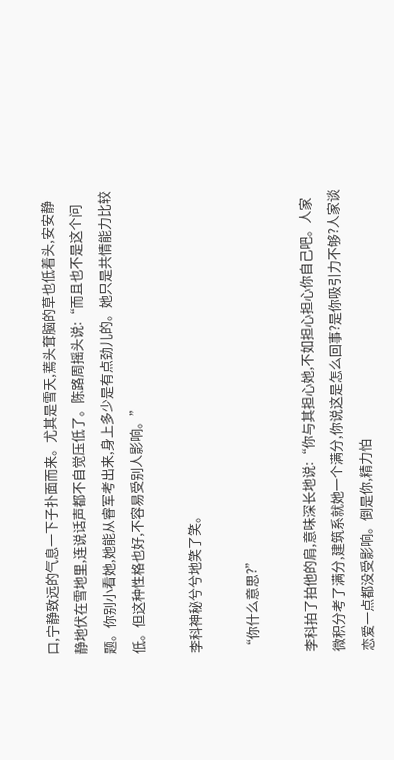口,宁静致远的气息一下子扑面而来。尤其是雪天,蔫头耷脑的草也低着头,安安静静地伏在雪地里,连说话声都不自觉压低了。陈路周摇头说:“而且也不是这个问题。你别小看她,她能从睿军考出来,身上多少是有点劲儿的。她只是共情能力比较低。但这种性格也好,不容易受别人影响。”

李科神秘兮兮地笑了笑。

“你什么意思?”

李科拍了拍他的肩,意味深长地说:“你与其担心她,不如担心担心你自己吧。人家微积分考了满分,建筑系就她一个满分,你说这是怎么回事?是你吸引力不够?人家谈恋爱一点都没受影响。倒是你,精力怕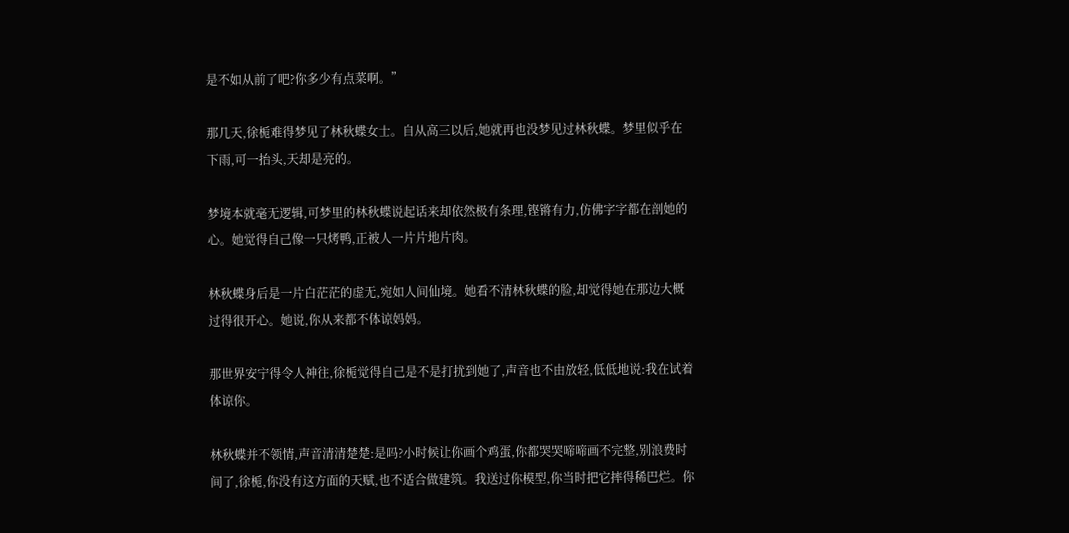是不如从前了吧?你多少有点菜啊。”

那几天,徐栀难得梦见了林秋蝶女士。自从高三以后,她就再也没梦见过林秋蝶。梦里似乎在下雨,可一抬头,天却是亮的。

梦境本就毫无逻辑,可梦里的林秋蝶说起话来却依然极有条理,铿锵有力,仿佛字字都在剖她的心。她觉得自己像一只烤鸭,正被人一片片地片肉。

林秋蝶身后是一片白茫茫的虚无,宛如人间仙境。她看不清林秋蝶的脸,却觉得她在那边大概过得很开心。她说,你从来都不体谅妈妈。

那世界安宁得令人神往,徐栀觉得自己是不是打扰到她了,声音也不由放轻,低低地说:我在试着体谅你。

林秋蝶并不领情,声音清清楚楚:是吗?小时候让你画个鸡蛋,你都哭哭啼啼画不完整,别浪费时间了,徐栀,你没有这方面的天赋,也不适合做建筑。我送过你模型,你当时把它摔得稀巴烂。你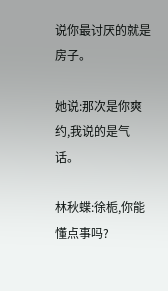说你最讨厌的就是房子。

她说:那次是你爽约,我说的是气话。

林秋蝶:徐栀,你能懂点事吗?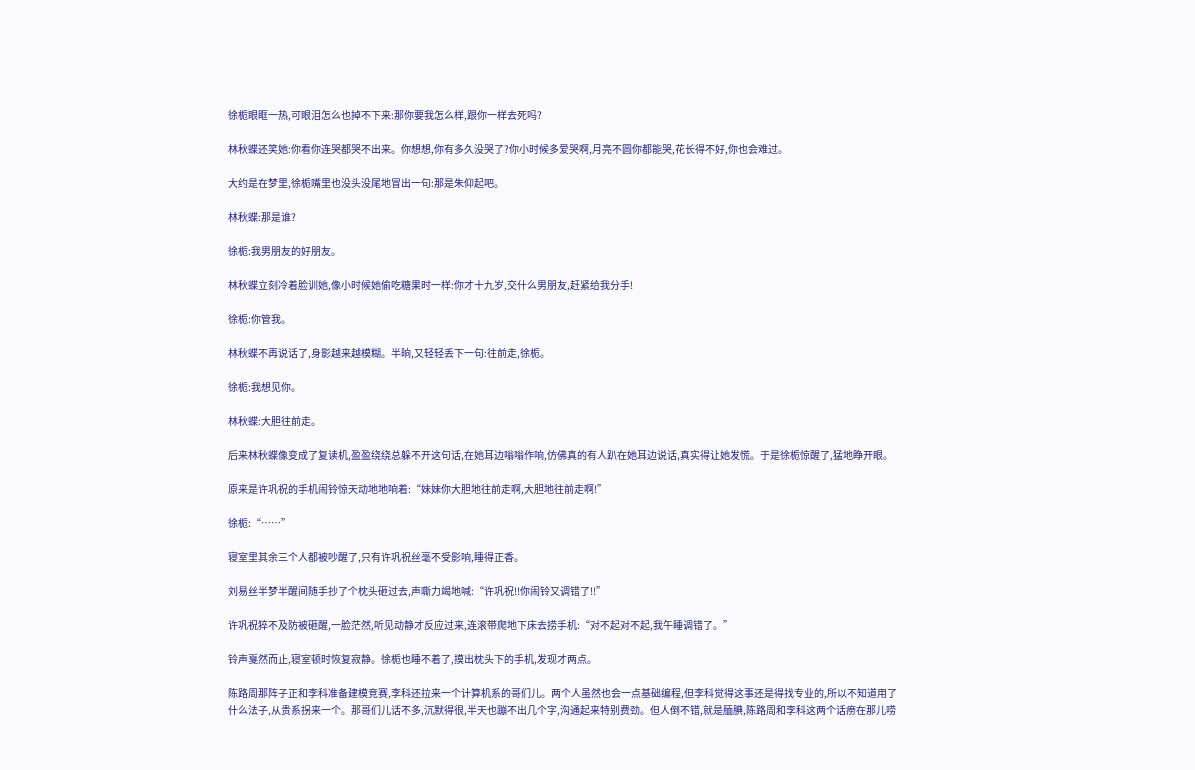徐栀眼眶一热,可眼泪怎么也掉不下来:那你要我怎么样,跟你一样去死吗?

林秋蝶还笑她:你看你连哭都哭不出来。你想想,你有多久没哭了?你小时候多爱哭啊,月亮不圆你都能哭,花长得不好,你也会难过。

大约是在梦里,徐栀嘴里也没头没尾地冒出一句:那是朱仰起吧。

林秋蝶:那是谁?

徐栀:我男朋友的好朋友。

林秋蝶立刻冷着脸训她,像小时候她偷吃糖果时一样:你才十九岁,交什么男朋友,赶紧给我分手!

徐栀:你管我。

林秋蝶不再说话了,身影越来越模糊。半晌,又轻轻丢下一句:往前走,徐栀。

徐栀:我想见你。

林秋蝶:大胆往前走。

后来林秋蝶像变成了复读机,盈盈绕绕总躲不开这句话,在她耳边嗡嗡作响,仿佛真的有人趴在她耳边说话,真实得让她发慌。于是徐栀惊醒了,猛地睁开眼。

原来是许巩祝的手机闹铃惊天动地地响着:“妹妹你大胆地往前走啊,大胆地往前走啊!”

徐栀:“……”

寝室里其余三个人都被吵醒了,只有许巩祝丝毫不受影响,睡得正香。

刘易丝半梦半醒间随手抄了个枕头砸过去,声嘶力竭地喊:“许巩祝!!你闹铃又调错了!!”

许巩祝猝不及防被砸醒,一脸茫然,听见动静才反应过来,连滚带爬地下床去捞手机:“对不起对不起,我午睡调错了。”

铃声戛然而止,寝室顿时恢复寂静。徐栀也睡不着了,摸出枕头下的手机,发现才两点。

陈路周那阵子正和李科准备建模竞赛,李科还拉来一个计算机系的哥们儿。两个人虽然也会一点基础编程,但李科觉得这事还是得找专业的,所以不知道用了什么法子,从贵系拐来一个。那哥们儿话不多,沉默得很,半天也蹦不出几个字,沟通起来特别费劲。但人倒不错,就是腼腆,陈路周和李科这两个话痨在那儿唠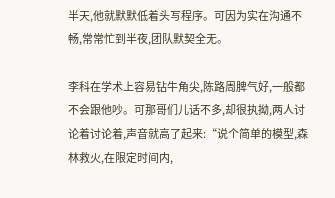半天,他就默默低着头写程序。可因为实在沟通不畅,常常忙到半夜,团队默契全无。

李科在学术上容易钻牛角尖,陈路周脾气好,一般都不会跟他吵。可那哥们儿话不多,却很执拗,两人讨论着讨论着,声音就高了起来:“说个简单的模型,森林救火,在限定时间内,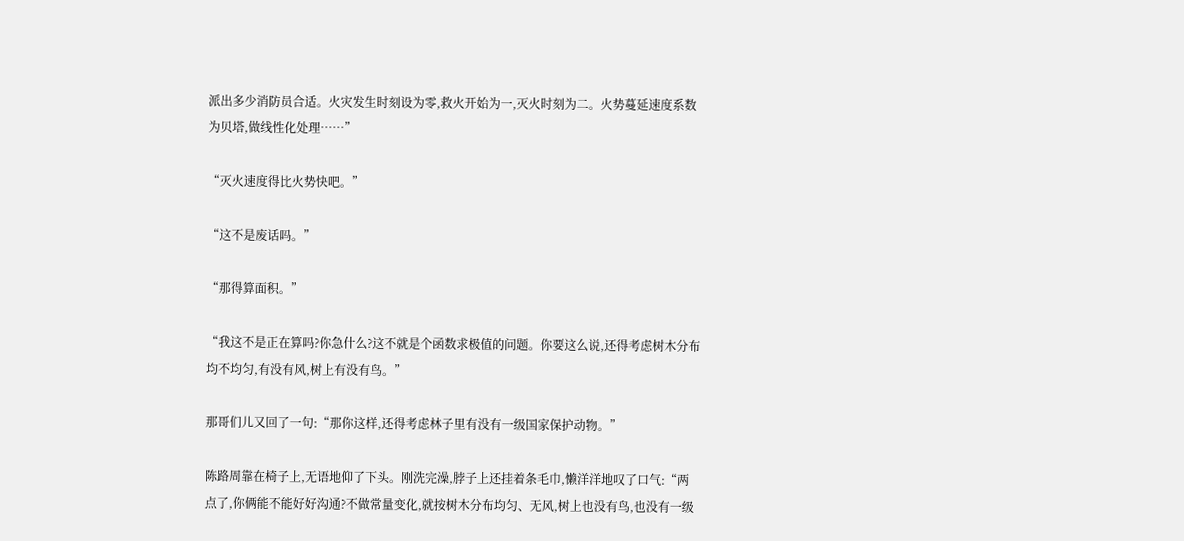派出多少消防员合适。火灾发生时刻设为零,救火开始为一,灭火时刻为二。火势蔓延速度系数为贝塔,做线性化处理……”

“灭火速度得比火势快吧。”

“这不是废话吗。”

“那得算面积。”

“我这不是正在算吗?你急什么?这不就是个函数求极值的问题。你要这么说,还得考虑树木分布均不均匀,有没有风,树上有没有鸟。”

那哥们儿又回了一句:“那你这样,还得考虑林子里有没有一级国家保护动物。”

陈路周靠在椅子上,无语地仰了下头。刚洗完澡,脖子上还挂着条毛巾,懒洋洋地叹了口气:“两点了,你俩能不能好好沟通?不做常量变化,就按树木分布均匀、无风,树上也没有鸟,也没有一级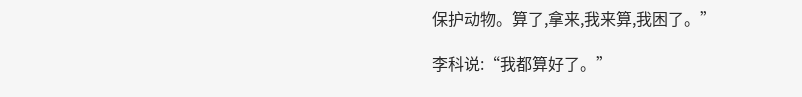保护动物。算了,拿来,我来算,我困了。”

李科说:“我都算好了。”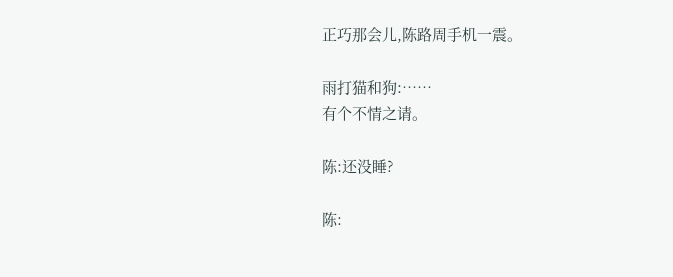正巧那会儿,陈路周手机一震。

雨打猫和狗:……
有个不情之请。

陈:还没睡?

陈: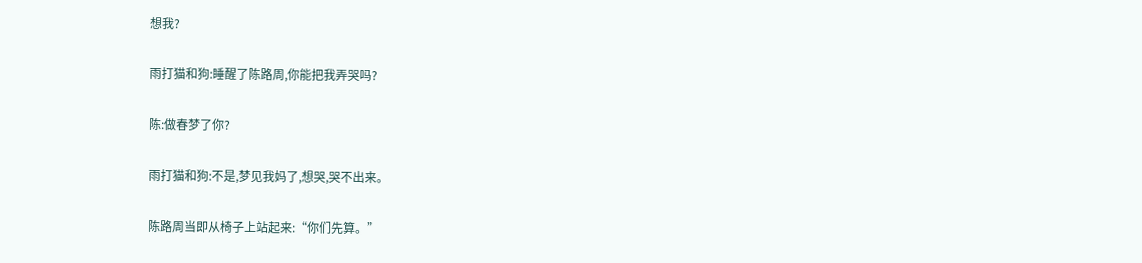想我?

雨打猫和狗:睡醒了陈路周,你能把我弄哭吗?

陈:做春梦了你?

雨打猫和狗:不是,梦见我妈了,想哭,哭不出来。

陈路周当即从椅子上站起来:“你们先算。”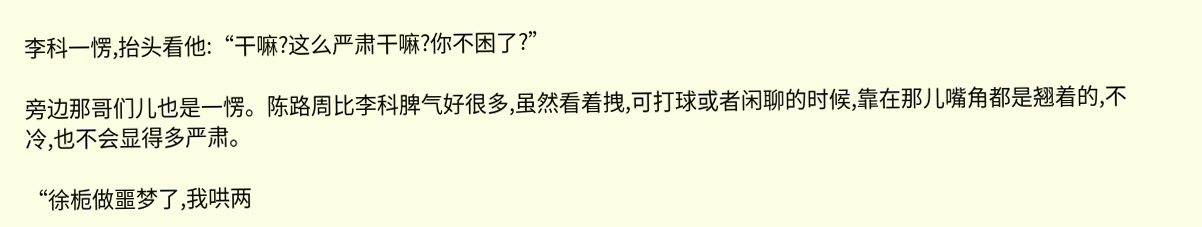李科一愣,抬头看他:“干嘛?这么严肃干嘛?你不困了?”

旁边那哥们儿也是一愣。陈路周比李科脾气好很多,虽然看着拽,可打球或者闲聊的时候,靠在那儿嘴角都是翘着的,不冷,也不会显得多严肃。

“徐栀做噩梦了,我哄两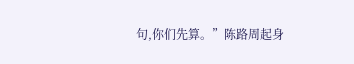句,你们先算。”陈路周起身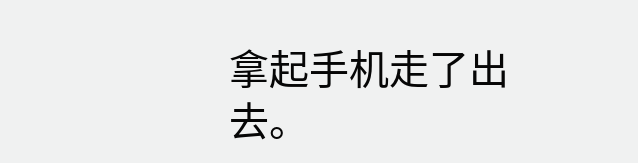拿起手机走了出去。